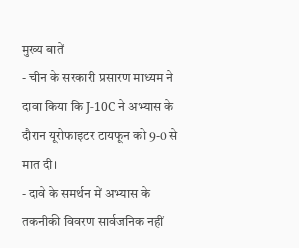मुख्य बातें
- चीन के सरकारी प्रसारण माध्यम ने दावा किया कि J-10C ने अभ्यास के दौरान यूरोफाइटर टायफून को 9-0 से मात दी।
- दावे के समर्थन में अभ्यास के तकनीकी विवरण सार्वजनिक नहीं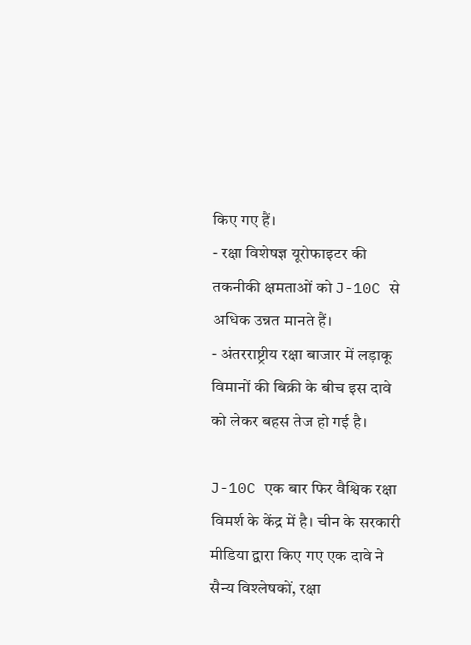किए गए हैं।
- रक्षा विशेषज्ञ यूरोफाइटर की तकनीकी क्षमताओं को J-10C से अधिक उन्नत मानते हैं।
- अंतरराष्ट्रीय रक्षा बाजार में लड़ाकू विमानों की बिक्री के बीच इस दावे को लेकर बहस तेज हो गई है।

J-10C एक बार फिर वैश्विक रक्षा विमर्श के केंद्र में है। चीन के सरकारी मीडिया द्वारा किए गए एक दावे ने सैन्य विश्लेषकों, रक्षा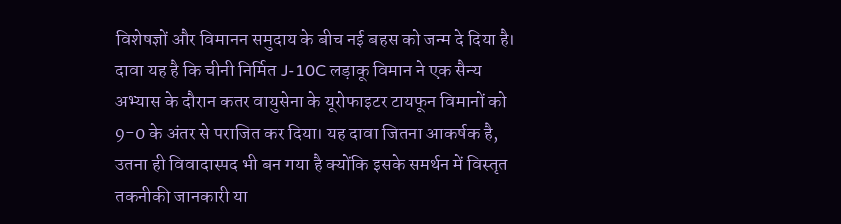विशेषज्ञों और विमानन समुदाय के बीच नई बहस को जन्म दे दिया है। दावा यह है कि चीनी निर्मित J-10C लड़ाकू विमान ने एक सैन्य अभ्यास के दौरान कतर वायुसेना के यूरोफाइटर टायफून विमानों को 9-0 के अंतर से पराजित कर दिया। यह दावा जितना आकर्षक है, उतना ही विवादास्पद भी बन गया है क्योंकि इसके समर्थन में विस्तृत तकनीकी जानकारी या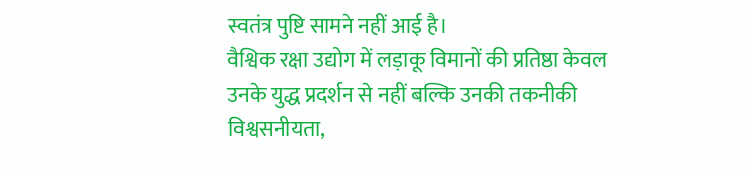स्वतंत्र पुष्टि सामने नहीं आई है।
वैश्विक रक्षा उद्योग में लड़ाकू विमानों की प्रतिष्ठा केवल उनके युद्ध प्रदर्शन से नहीं बल्कि उनकी तकनीकी विश्वसनीयता,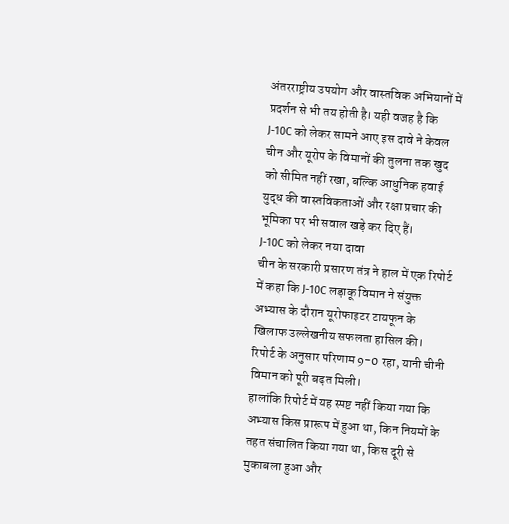अंतरराष्ट्रीय उपयोग और वास्तविक अभियानों में प्रदर्शन से भी तय होती है। यही वजह है कि J-10C को लेकर सामने आए इस दावे ने केवल चीन और यूरोप के विमानों की तुलना तक खुद को सीमित नहीं रखा, बल्कि आधुनिक हवाई युद्ध की वास्तविकताओं और रक्षा प्रचार की भूमिका पर भी सवाल खड़े कर दिए हैं।
J-10C को लेकर नया दावा
चीन के सरकारी प्रसारण तंत्र ने हाल में एक रिपोर्ट में कहा कि J-10C लड़ाकू विमान ने संयुक्त अभ्यास के दौरान यूरोफाइटर टायफून के खिलाफ उल्लेखनीय सफलता हासिल की। रिपोर्ट के अनुसार परिणाम 9-0 रहा, यानी चीनी विमान को पूरी बढ़त मिली।
हालांकि रिपोर्ट में यह स्पष्ट नहीं किया गया कि अभ्यास किस प्रारूप में हुआ था, किन नियमों के तहत संचालित किया गया था, किस दूरी से मुकाबला हुआ और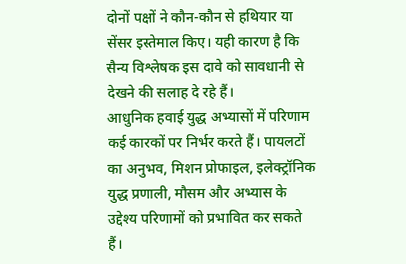दोनों पक्षों ने कौन-कौन से हथियार या सेंसर इस्तेमाल किए। यही कारण है कि सैन्य विश्लेषक इस दावे को सावधानी से देखने की सलाह दे रहे हैं।
आधुनिक हवाई युद्ध अभ्यासों में परिणाम कई कारकों पर निर्भर करते हैं। पायलटों का अनुभव, मिशन प्रोफाइल, इलेक्ट्रॉनिक युद्ध प्रणाली, मौसम और अभ्यास के उद्देश्य परिणामों को प्रभावित कर सकते हैं।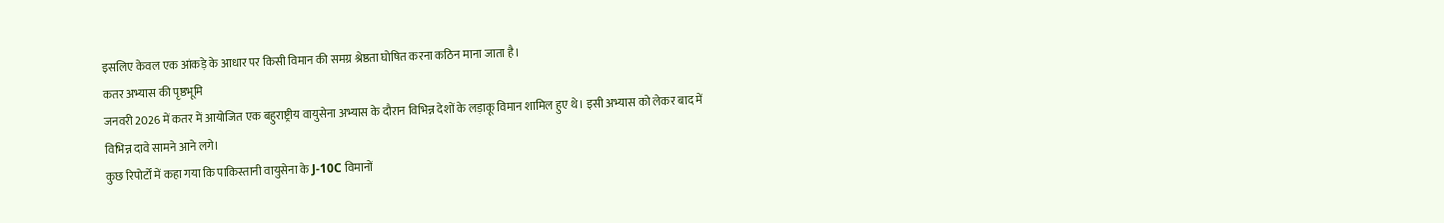इसलिए केवल एक आंकड़े के आधार पर किसी विमान की समग्र श्रेष्ठता घोषित करना कठिन माना जाता है।
कतर अभ्यास की पृष्ठभूमि
जनवरी 2026 में कतर में आयोजित एक बहुराष्ट्रीय वायुसेना अभ्यास के दौरान विभिन्न देशों के लड़ाकू विमान शामिल हुए थे। इसी अभ्यास को लेकर बाद में विभिन्न दावे सामने आने लगे।
कुछ रिपोर्टों में कहा गया कि पाकिस्तानी वायुसेना के J-10C विमानों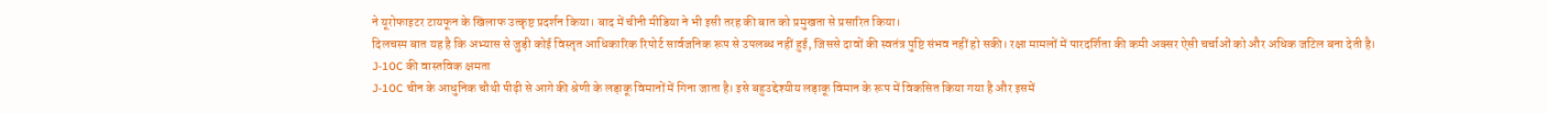ने यूरोफाइटर टायफून के खिलाफ उत्कृष्ट प्रदर्शन किया। बाद में चीनी मीडिया ने भी इसी तरह की बात को प्रमुखता से प्रसारित किया।
दिलचस्प बात यह है कि अभ्यास से जुड़ी कोई विस्तृत आधिकारिक रिपोर्ट सार्वजनिक रूप से उपलब्ध नहीं हुई, जिससे दावों की स्वतंत्र पुष्टि संभव नहीं हो सकी। रक्षा मामलों में पारदर्शिता की कमी अक्सर ऐसी चर्चाओं को और अधिक जटिल बना देती है।
J-10C की वास्तविक क्षमता
J-10C चीन के आधुनिक चौथी पीढ़ी से आगे की श्रेणी के लड़ाकू विमानों में गिना जाता है। इसे बहुउद्देश्यीय लड़ाकू विमान के रूप में विकसित किया गया है और इसमें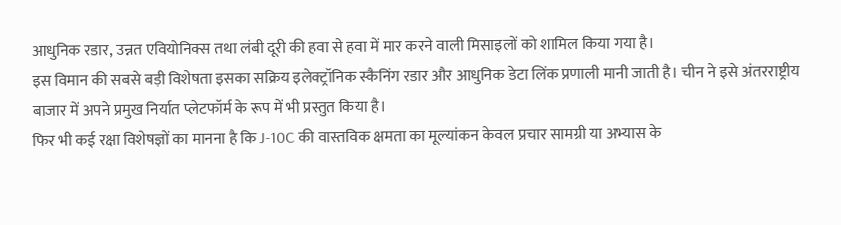आधुनिक रडार, उन्नत एवियोनिक्स तथा लंबी दूरी की हवा से हवा में मार करने वाली मिसाइलों को शामिल किया गया है।
इस विमान की सबसे बड़ी विशेषता इसका सक्रिय इलेक्ट्रॉनिक स्कैनिंग रडार और आधुनिक डेटा लिंक प्रणाली मानी जाती है। चीन ने इसे अंतरराष्ट्रीय बाजार में अपने प्रमुख निर्यात प्लेटफॉर्म के रूप में भी प्रस्तुत किया है।
फिर भी कई रक्षा विशेषज्ञों का मानना है कि J-10C की वास्तविक क्षमता का मूल्यांकन केवल प्रचार सामग्री या अभ्यास के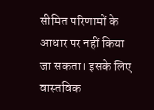सीमित परिणामों के आधार पर नहीं किया जा सकता। इसके लिए वास्तविक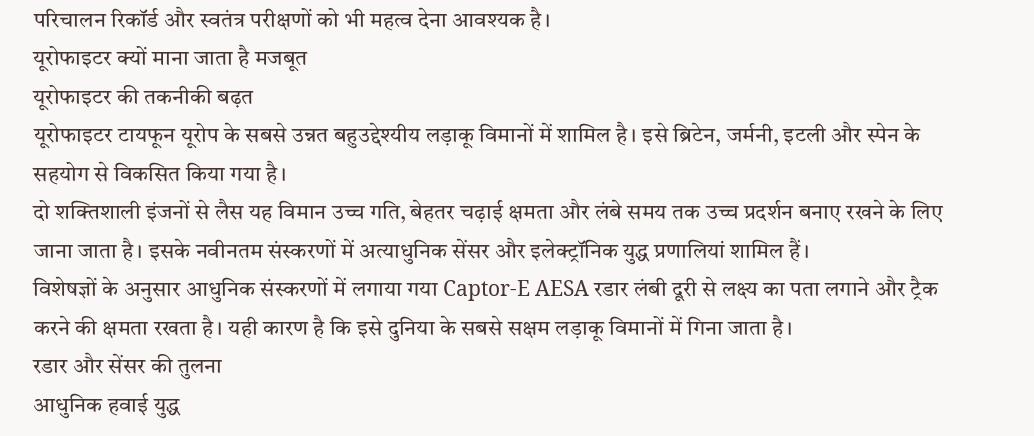परिचालन रिकॉर्ड और स्वतंत्र परीक्षणों को भी महत्व देना आवश्यक है।
यूरोफाइटर क्यों माना जाता है मजबूत
यूरोफाइटर की तकनीकी बढ़त
यूरोफाइटर टायफून यूरोप के सबसे उन्नत बहुउद्देश्यीय लड़ाकू विमानों में शामिल है। इसे ब्रिटेन, जर्मनी, इटली और स्पेन के सहयोग से विकसित किया गया है।
दो शक्तिशाली इंजनों से लैस यह विमान उच्च गति, बेहतर चढ़ाई क्षमता और लंबे समय तक उच्च प्रदर्शन बनाए रखने के लिए जाना जाता है। इसके नवीनतम संस्करणों में अत्याधुनिक सेंसर और इलेक्ट्रॉनिक युद्ध प्रणालियां शामिल हैं।
विशेषज्ञों के अनुसार आधुनिक संस्करणों में लगाया गया Captor-E AESA रडार लंबी दूरी से लक्ष्य का पता लगाने और ट्रैक करने की क्षमता रखता है। यही कारण है कि इसे दुनिया के सबसे सक्षम लड़ाकू विमानों में गिना जाता है।
रडार और सेंसर की तुलना
आधुनिक हवाई युद्ध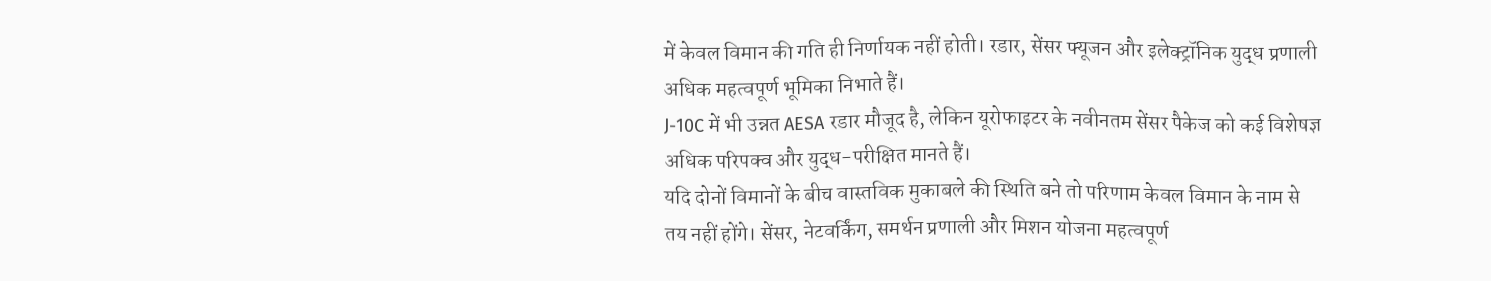में केवल विमान की गति ही निर्णायक नहीं होती। रडार, सेंसर फ्यूजन और इलेक्ट्रॉनिक युद्ध प्रणाली अधिक महत्वपूर्ण भूमिका निभाते हैं।
J-10C में भी उन्नत AESA रडार मौजूद है, लेकिन यूरोफाइटर के नवीनतम सेंसर पैकेज को कई विशेषज्ञ अधिक परिपक्व और युद्ध-परीक्षित मानते हैं।
यदि दोनों विमानों के बीच वास्तविक मुकाबले की स्थिति बने तो परिणाम केवल विमान के नाम से तय नहीं होंगे। सेंसर, नेटवर्किंग, समर्थन प्रणाली और मिशन योजना महत्वपूर्ण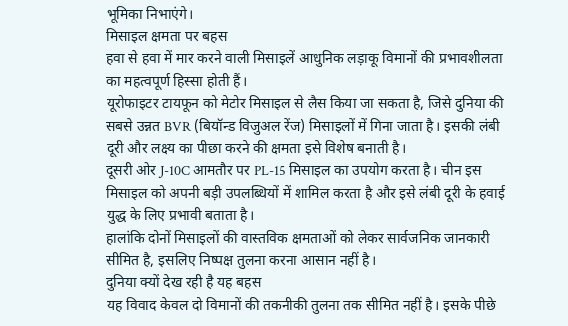भूमिका निभाएंगे।
मिसाइल क्षमता पर बहस
हवा से हवा में मार करने वाली मिसाइलें आधुनिक लड़ाकू विमानों की प्रभावशीलता का महत्वपूर्ण हिस्सा होती हैं।
यूरोफाइटर टायफून को मेटोर मिसाइल से लैस किया जा सकता है, जिसे दुनिया की सबसे उन्नत BVR (बियॉन्ड विजुअल रेंज) मिसाइलों में गिना जाता है। इसकी लंबी दूरी और लक्ष्य का पीछा करने की क्षमता इसे विशेष बनाती है।
दूसरी ओर J-10C आमतौर पर PL-15 मिसाइल का उपयोग करता है। चीन इस मिसाइल को अपनी बड़ी उपलब्धियों में शामिल करता है और इसे लंबी दूरी के हवाई युद्ध के लिए प्रभावी बताता है।
हालांकि दोनों मिसाइलों की वास्तविक क्षमताओं को लेकर सार्वजनिक जानकारी सीमित है, इसलिए निष्पक्ष तुलना करना आसान नहीं है।
दुनिया क्यों देख रही है यह बहस
यह विवाद केवल दो विमानों की तकनीकी तुलना तक सीमित नहीं है। इसके पीछे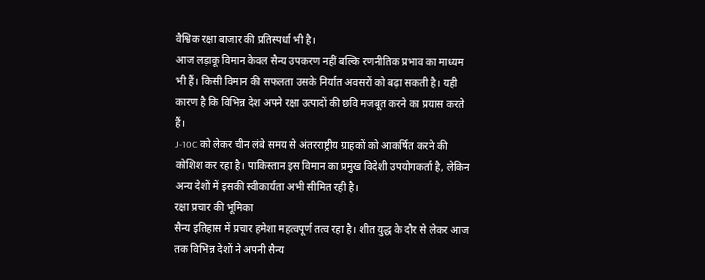वैश्विक रक्षा बाजार की प्रतिस्पर्धा भी है।
आज लड़ाकू विमान केवल सैन्य उपकरण नहीं बल्कि रणनीतिक प्रभाव का माध्यम भी हैं। किसी विमान की सफलता उसके निर्यात अवसरों को बढ़ा सकती है। यही कारण है कि विभिन्न देश अपने रक्षा उत्पादों की छवि मजबूत करने का प्रयास करते हैं।
J-10C को लेकर चीन लंबे समय से अंतरराष्ट्रीय ग्राहकों को आकर्षित करने की कोशिश कर रहा है। पाकिस्तान इस विमान का प्रमुख विदेशी उपयोगकर्ता है, लेकिन अन्य देशों में इसकी स्वीकार्यता अभी सीमित रही है।
रक्षा प्रचार की भूमिका
सैन्य इतिहास में प्रचार हमेशा महत्वपूर्ण तत्व रहा है। शीत युद्ध के दौर से लेकर आज तक विभिन्न देशों ने अपनी सैन्य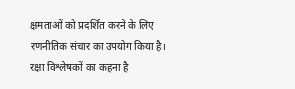क्षमताओं को प्रदर्शित करने के लिए रणनीतिक संचार का उपयोग किया है।
रक्षा विश्लेषकों का कहना है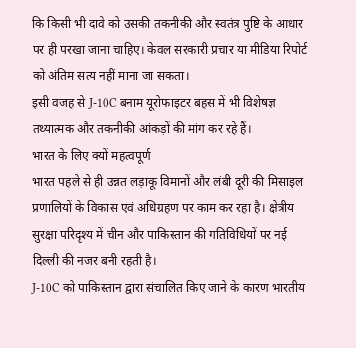कि किसी भी दावे को उसकी तकनीकी और स्वतंत्र पुष्टि के आधार पर ही परखा जाना चाहिए। केवल सरकारी प्रचार या मीडिया रिपोर्ट को अंतिम सत्य नहीं माना जा सकता।
इसी वजह से J-10C बनाम यूरोफाइटर बहस में भी विशेषज्ञ तथ्यात्मक और तकनीकी आंकड़ों की मांग कर रहे हैं।
भारत के लिए क्यों महत्वपूर्ण
भारत पहले से ही उन्नत लड़ाकू विमानों और लंबी दूरी की मिसाइल प्रणालियों के विकास एवं अधिग्रहण पर काम कर रहा है। क्षेत्रीय सुरक्षा परिदृश्य में चीन और पाकिस्तान की गतिविधियों पर नई दिल्ली की नजर बनी रहती है।
J-10C को पाकिस्तान द्वारा संचालित किए जाने के कारण भारतीय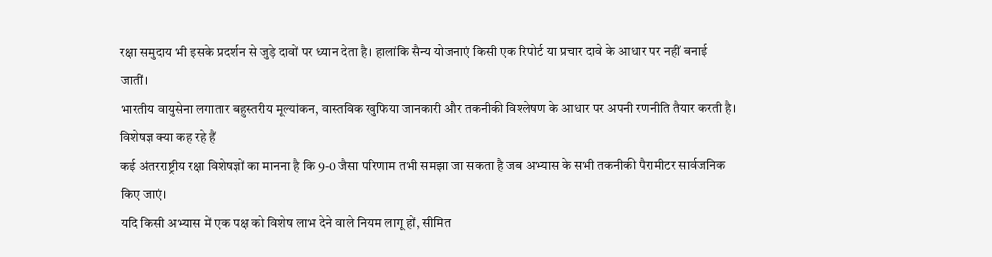रक्षा समुदाय भी इसके प्रदर्शन से जुड़े दावों पर ध्यान देता है। हालांकि सैन्य योजनाएं किसी एक रिपोर्ट या प्रचार दावे के आधार पर नहीं बनाई जातीं।
भारतीय वायुसेना लगातार बहुस्तरीय मूल्यांकन, वास्तविक खुफिया जानकारी और तकनीकी विश्लेषण के आधार पर अपनी रणनीति तैयार करती है।
विशेषज्ञ क्या कह रहे हैं
कई अंतरराष्ट्रीय रक्षा विशेषज्ञों का मानना है कि 9-0 जैसा परिणाम तभी समझा जा सकता है जब अभ्यास के सभी तकनीकी पैरामीटर सार्वजनिक किए जाएं।
यदि किसी अभ्यास में एक पक्ष को विशेष लाभ देने वाले नियम लागू हों, सीमित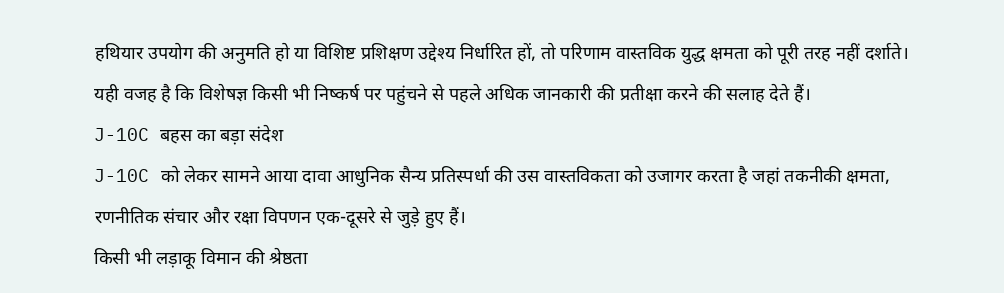हथियार उपयोग की अनुमति हो या विशिष्ट प्रशिक्षण उद्देश्य निर्धारित हों, तो परिणाम वास्तविक युद्ध क्षमता को पूरी तरह नहीं दर्शाते।
यही वजह है कि विशेषज्ञ किसी भी निष्कर्ष पर पहुंचने से पहले अधिक जानकारी की प्रतीक्षा करने की सलाह देते हैं।
J-10C बहस का बड़ा संदेश
J-10C को लेकर सामने आया दावा आधुनिक सैन्य प्रतिस्पर्धा की उस वास्तविकता को उजागर करता है जहां तकनीकी क्षमता, रणनीतिक संचार और रक्षा विपणन एक-दूसरे से जुड़े हुए हैं।
किसी भी लड़ाकू विमान की श्रेष्ठता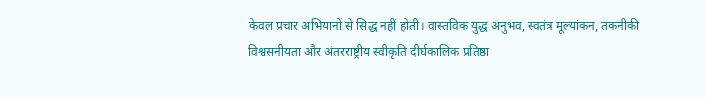केवल प्रचार अभियानों से सिद्ध नहीं होती। वास्तविक युद्ध अनुभव, स्वतंत्र मूल्यांकन, तकनीकी विश्वसनीयता और अंतरराष्ट्रीय स्वीकृति दीर्घकालिक प्रतिष्ठा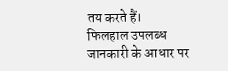तय करते हैं।
फिलहाल उपलब्ध जानकारी के आधार पर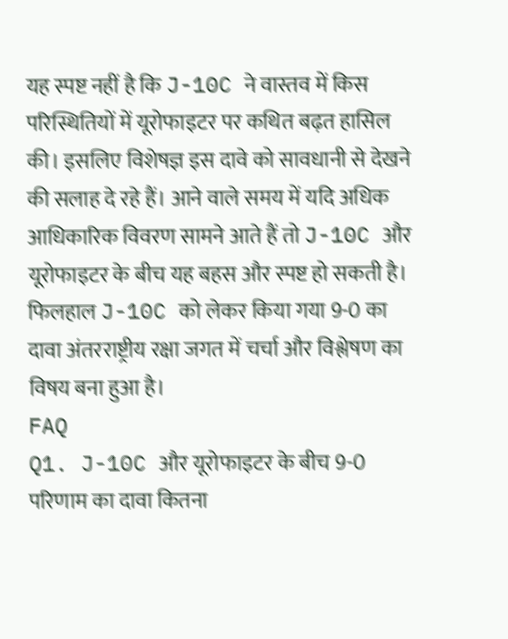यह स्पष्ट नहीं है कि J-10C ने वास्तव में किस परिस्थितियों में यूरोफाइटर पर कथित बढ़त हासिल की। इसलिए विशेषज्ञ इस दावे को सावधानी से देखने की सलाह दे रहे हैं। आने वाले समय में यदि अधिक आधिकारिक विवरण सामने आते हैं तो J-10C और यूरोफाइटर के बीच यह बहस और स्पष्ट हो सकती है। फिलहाल J-10C को लेकर किया गया 9-0 का दावा अंतरराष्ट्रीय रक्षा जगत में चर्चा और विश्लेषण का विषय बना हुआ है।
FAQ
Q1. J-10C और यूरोफाइटर के बीच 9-0 परिणाम का दावा कितना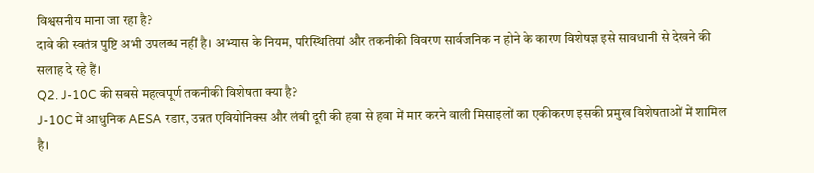विश्वसनीय माना जा रहा है?
दावे की स्वतंत्र पुष्टि अभी उपलब्ध नहीं है। अभ्यास के नियम, परिस्थितियां और तकनीकी विवरण सार्वजनिक न होने के कारण विशेषज्ञ इसे सावधानी से देखने की सलाह दे रहे हैं।
Q2. J-10C की सबसे महत्वपूर्ण तकनीकी विशेषता क्या है?
J-10C में आधुनिक AESA रडार, उन्नत एवियोनिक्स और लंबी दूरी की हवा से हवा में मार करने वाली मिसाइलों का एकीकरण इसकी प्रमुख विशेषताओं में शामिल है।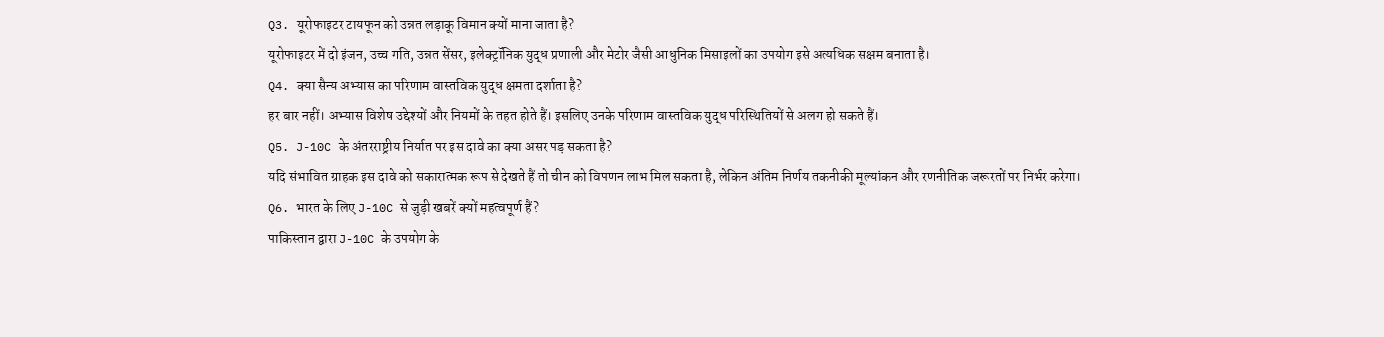Q3. यूरोफाइटर टायफून को उन्नत लड़ाकू विमान क्यों माना जाता है?
यूरोफाइटर में दो इंजन, उच्च गति, उन्नत सेंसर, इलेक्ट्रॉनिक युद्ध प्रणाली और मेटोर जैसी आधुनिक मिसाइलों का उपयोग इसे अत्यधिक सक्षम बनाता है।
Q4. क्या सैन्य अभ्यास का परिणाम वास्तविक युद्ध क्षमता दर्शाता है?
हर बार नहीं। अभ्यास विशेष उद्देश्यों और नियमों के तहत होते हैं। इसलिए उनके परिणाम वास्तविक युद्ध परिस्थितियों से अलग हो सकते हैं।
Q5. J-10C के अंतरराष्ट्रीय निर्यात पर इस दावे का क्या असर पड़ सकता है?
यदि संभावित ग्राहक इस दावे को सकारात्मक रूप से देखते हैं तो चीन को विपणन लाभ मिल सकता है, लेकिन अंतिम निर्णय तकनीकी मूल्यांकन और रणनीतिक जरूरतों पर निर्भर करेगा।
Q6. भारत के लिए J-10C से जुड़ी खबरें क्यों महत्वपूर्ण हैं?
पाकिस्तान द्वारा J-10C के उपयोग के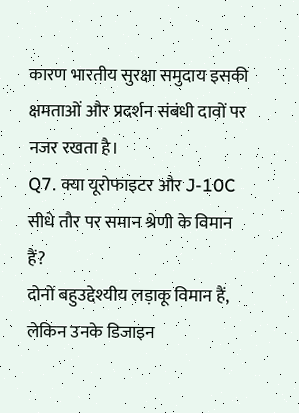कारण भारतीय सुरक्षा समुदाय इसकी क्षमताओं और प्रदर्शन संबंधी दावों पर नजर रखता है।
Q7. क्या यूरोफाइटर और J-10C सीधे तौर पर समान श्रेणी के विमान हैं?
दोनों बहुउद्देश्यीय लड़ाकू विमान हैं, लेकिन उनके डिजाइन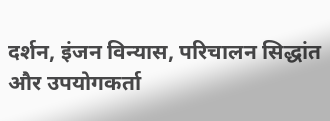दर्शन, इंजन विन्यास, परिचालन सिद्धांत और उपयोगकर्ता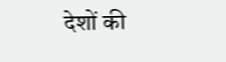देशों की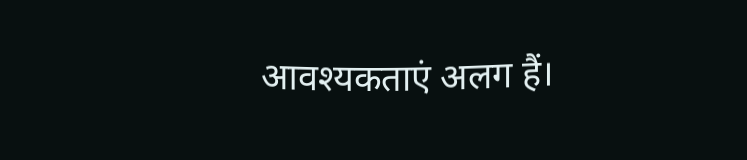आवश्यकताएं अलग हैं।